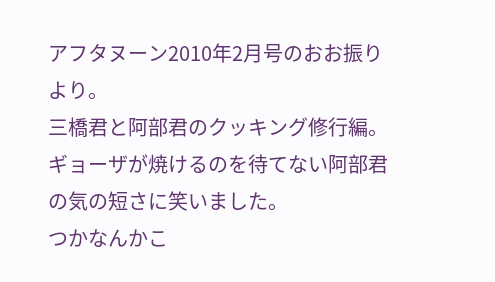アフタヌーン2010年2月号のおお振りより。
三橋君と阿部君のクッキング修行編。
ギョーザが焼けるのを待てない阿部君の気の短さに笑いました。
つかなんかこ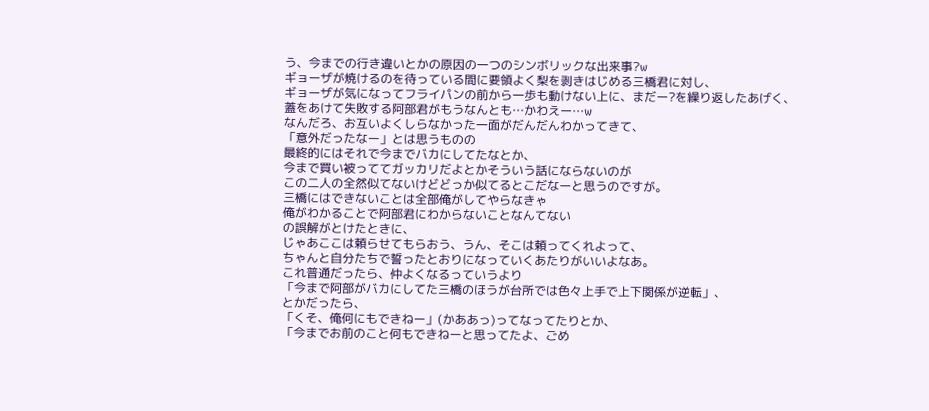う、今までの行き違いとかの原因の一つのシンボリックな出来事?w
ギョーザが焼けるのを待っている間に要領よく梨を剥きはじめる三橋君に対し、
ギョーザが気になってフライパンの前から一歩も動けない上に、まだー?を繰り返したあげく、
蓋をあけて失敗する阿部君がもうなんとも…かわえー…w
なんだろ、お互いよくしらなかった一面がだんだんわかってきて、
「意外だったなー」とは思うものの
最終的にはそれで今までバカにしてたなとか、
今まで買い被っててガッカリだよとかそういう話にならないのが
この二人の全然似てないけどどっか似てるとこだなーと思うのですが。
三橋にはできないことは全部俺がしてやらなきゃ
俺がわかることで阿部君にわからないことなんてない
の誤解がとけたときに、
じゃあここは頼らせてもらおう、うん、そこは頼ってくれよって、
ちゃんと自分たちで誓ったとおりになっていくあたりがいいよなあ。
これ普通だったら、仲よくなるっていうより
「今まで阿部がバカにしてた三橋のほうが台所では色々上手で上下関係が逆転」、
とかだったら、
「くそ、俺何にもできねー」(かああっ)ってなってたりとか、
「今までお前のこと何もできねーと思ってたよ、ごめ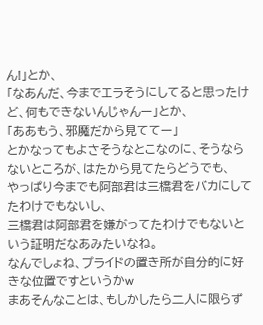ん!」とか、
「なあんだ、今までエラそうにしてると思ったけど、何もできないんじゃんー」とか、
「ああもう、邪魔だから見ててー」
とかなってもよさそうなとこなのに、そうならないところが、はたから見てたらどうでも、
やっぱり今までも阿部君は三橋君をバカにしてたわけでもないし、
三橋君は阿部君を嫌がってたわけでもないという証明だなあみたいなね。
なんでしょね、プライドの置き所が自分的に好きな位置ですというかw
まあそんなことは、もしかしたら二人に限らず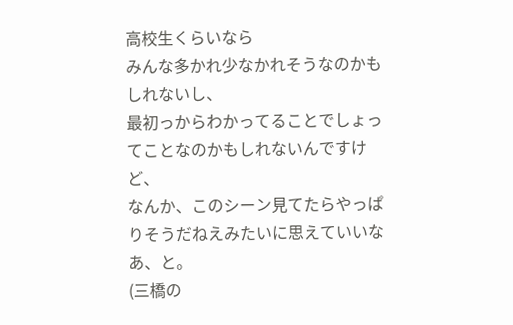高校生くらいなら
みんな多かれ少なかれそうなのかもしれないし、
最初っからわかってることでしょってことなのかもしれないんですけど、
なんか、このシーン見てたらやっぱりそうだねえみたいに思えていいなあ、と。
(三橋の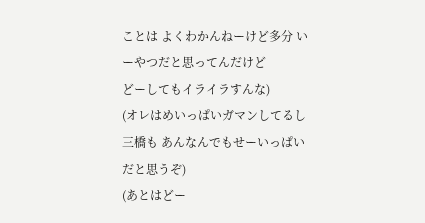ことは よくわかんねーけど多分 いーやつだと思ってんだけど
どーしてもイライラすんな)
(オレはめいっぱいガマンしてるし 三橋も あんなんでもせーいっぱいだと思うぞ)
(あとはどー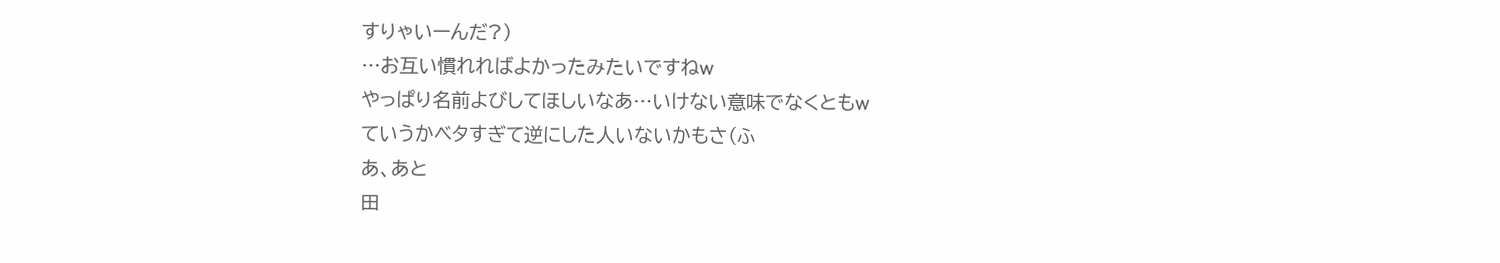すりゃいーんだ?)
…お互い慣れればよかったみたいですねw
やっぱり名前よびしてほしいなあ…いけない意味でなくともw
ていうかベタすぎて逆にした人いないかもさ(ふ
あ、あと
田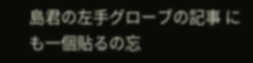島君の左手グローブの記事 にも一個貼るの忘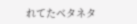れてたベタネタ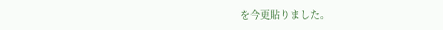を今更貼りました。